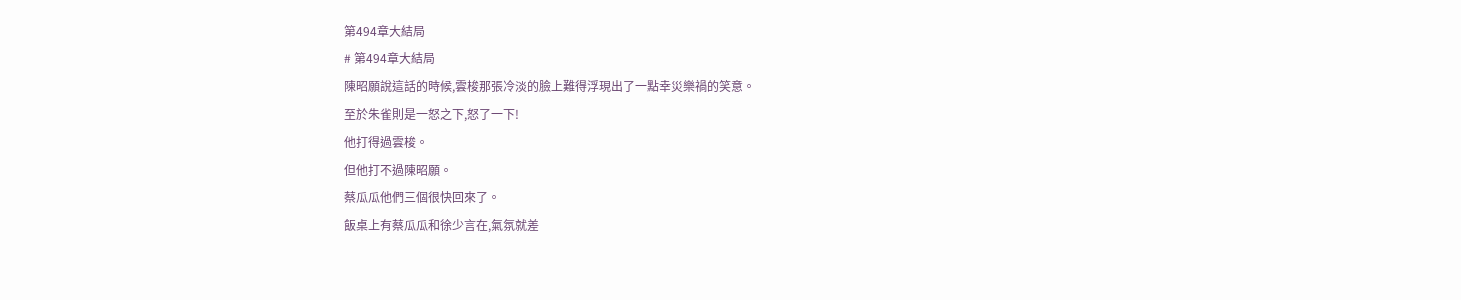第494章大結局
# 第494章大結局
陳昭願說這話的時候,雲梭那張冷淡的臉上難得浮現出了一點幸災樂禍的笑意。
至於朱雀則是一怒之下,怒了一下!
他打得過雲梭。
但他打不過陳昭願。
蔡瓜瓜他們三個很快回來了。
飯桌上有蔡瓜瓜和徐少言在,氣氛就差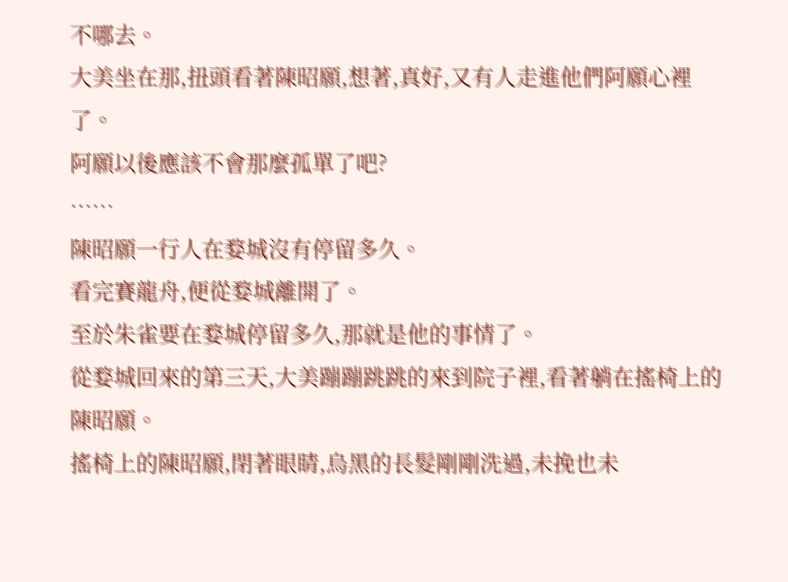不哪去。
大美坐在那,扭頭看著陳昭願,想著,真好,又有人走進他們阿願心裡了。
阿願以後應該不會那麼孤單了吧?
……
陳昭願一行人在婺城沒有停留多久。
看完賽龍舟,便從婺城離開了。
至於朱雀要在婺城停留多久,那就是他的事情了。
從婺城回來的第三天,大美蹦蹦跳跳的來到院子裡,看著躺在搖椅上的陳昭願。
搖椅上的陳昭願,閉著眼睛,烏黑的長髮剛剛洗過,未挽也未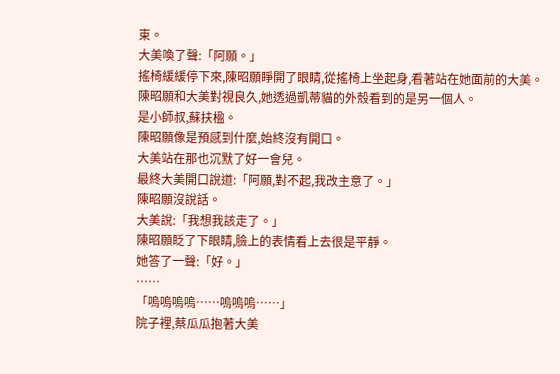束。
大美喚了聲:「阿願。」
搖椅緩緩停下來,陳昭願睜開了眼睛,從搖椅上坐起身,看著站在她面前的大美。
陳昭願和大美對視良久,她透過凱蒂貓的外殼看到的是另一個人。
是小師叔,蘇扶楹。
陳昭願像是預感到什麼,始終沒有開口。
大美站在那也沉默了好一會兒。
最終大美開口說道:「阿願,對不起,我改主意了。」
陳昭願沒說話。
大美說:「我想我該走了。」
陳昭願眨了下眼睛,臉上的表情看上去很是平靜。
她答了一聲:「好。」
……
「嗚嗚嗚嗚……嗚嗚嗚……」
院子裡,蔡瓜瓜抱著大美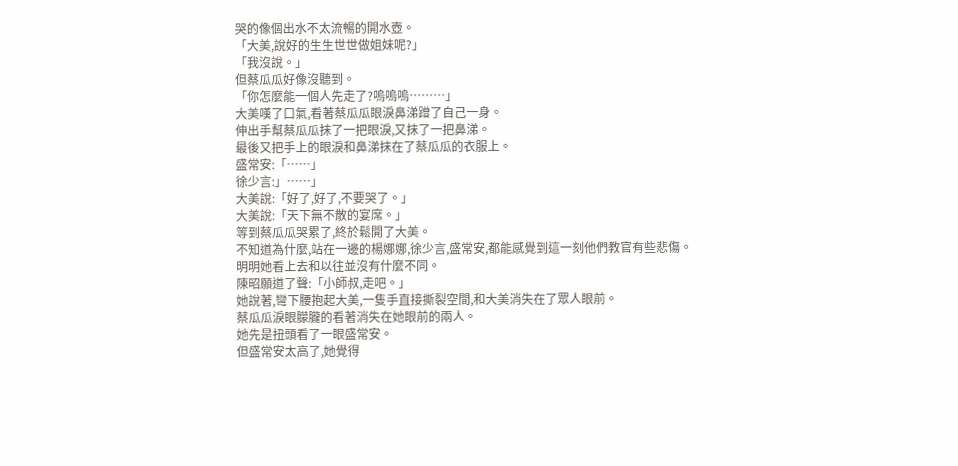哭的像個出水不太流暢的開水壺。
「大美,說好的生生世世做姐妹呢?」
「我沒說。」
但蔡瓜瓜好像沒聽到。
「你怎麼能一個人先走了?嗚嗚嗚………」
大美嘆了口氣,看著蔡瓜瓜眼淚鼻涕蹭了自己一身。
伸出手幫蔡瓜瓜抹了一把眼淚,又抹了一把鼻涕。
最後又把手上的眼淚和鼻涕抹在了蔡瓜瓜的衣服上。
盛常安:「……」
徐少言:」……」
大美說:「好了,好了,不要哭了。」
大美說:「天下無不散的宴席。」
等到蔡瓜瓜哭累了,終於鬆開了大美。
不知道為什麼,站在一邊的楊娜娜,徐少言,盛常安,都能感覺到這一刻他們教官有些悲傷。
明明她看上去和以往並沒有什麼不同。
陳昭願道了聲:「小師叔,走吧。」
她說著,彎下腰抱起大美,一隻手直接撕裂空間,和大美消失在了眾人眼前。
蔡瓜瓜淚眼朦朧的看著消失在她眼前的兩人。
她先是扭頭看了一眼盛常安。
但盛常安太高了,她覺得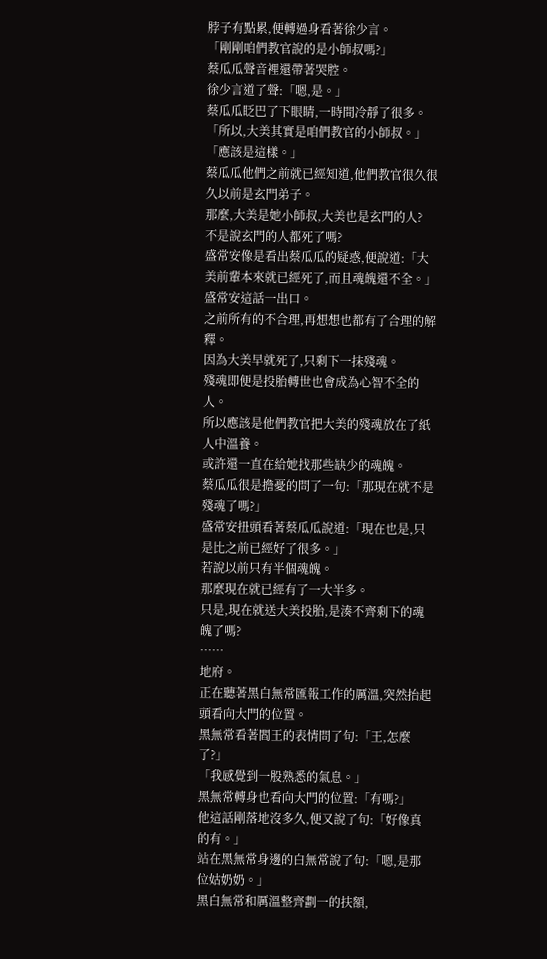脖子有點累,便轉過身看著徐少言。
「剛剛咱們教官說的是小師叔嗎?」
蔡瓜瓜聲音裡還帶著哭腔。
徐少言道了聲:「嗯,是。」
蔡瓜瓜眨巴了下眼睛,一時間冷靜了很多。
「所以,大美其實是咱們教官的小師叔。」
「應該是這樣。」
蔡瓜瓜他們之前就已經知道,他們教官很久很久以前是玄門弟子。
那麼,大美是她小師叔,大美也是玄門的人?
不是說玄門的人都死了嗎?
盛常安像是看出蔡瓜瓜的疑惑,便說道:「大美前輩本來就已經死了,而且魂魄還不全。」
盛常安這話一出口。
之前所有的不合理,再想想也都有了合理的解釋。
因為大美早就死了,只剩下一抹殘魂。
殘魂即便是投胎轉世也會成為心智不全的人。
所以應該是他們教官把大美的殘魂放在了紙人中溫養。
或許還一直在給她找那些缺少的魂魄。
蔡瓜瓜很是擔憂的問了一句:「那現在就不是殘魂了嗎?」
盛常安扭頭看著蔡瓜瓜說道:「現在也是,只是比之前已經好了很多。」
若說以前只有半個魂魄。
那麼現在就已經有了一大半多。
只是,現在就送大美投胎,是湊不齊剩下的魂魄了嗎?
……
地府。
正在聽著黑白無常匯報工作的厲溫,突然抬起頭看向大門的位置。
黑無常看著閻王的表情問了句:「王,怎麼了?」
「我感覺到一股熟悉的氣息。」
黑無常轉身也看向大門的位置:「有嗎?」
他這話剛落地沒多久,便又說了句:「好像真的有。」
站在黑無常身邊的白無常說了句:「嗯,是那位姑奶奶。」
黑白無常和厲溫整齊劃一的扶額,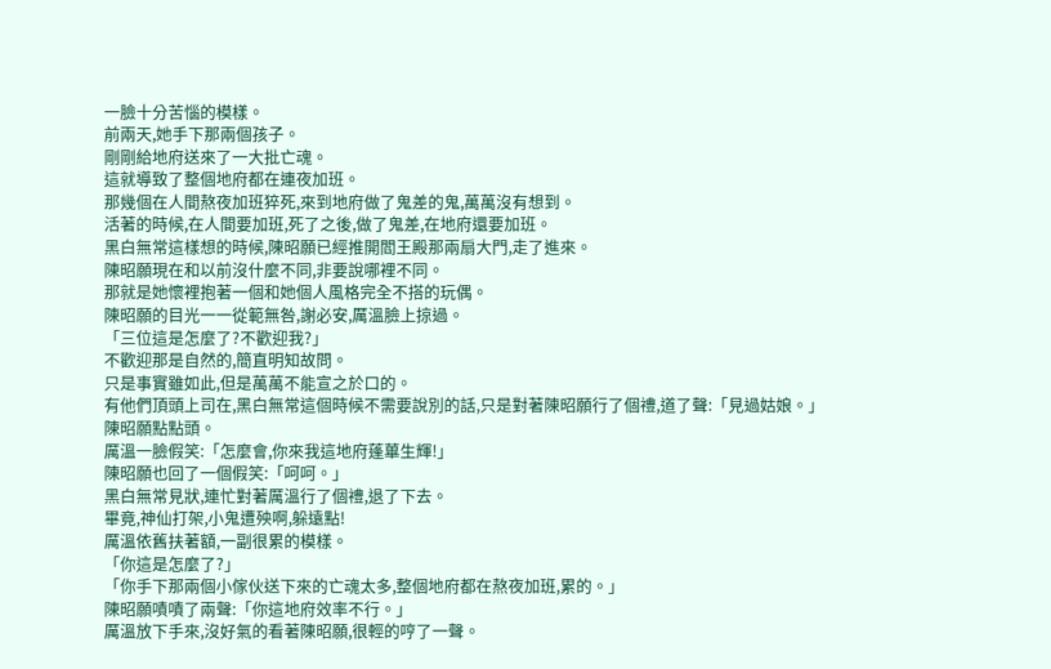一臉十分苦惱的模樣。
前兩天,她手下那兩個孩子。
剛剛給地府送來了一大批亡魂。
這就導致了整個地府都在連夜加班。
那幾個在人間熬夜加班猝死,來到地府做了鬼差的鬼,萬萬沒有想到。
活著的時候,在人間要加班,死了之後,做了鬼差,在地府還要加班。
黑白無常這樣想的時候,陳昭願已經推開閻王殿那兩扇大門,走了進來。
陳昭願現在和以前沒什麼不同,非要說哪裡不同。
那就是她懷裡抱著一個和她個人風格完全不搭的玩偶。
陳昭願的目光一一從範無咎,謝必安,厲溫臉上掠過。
「三位這是怎麼了?不歡迎我?」
不歡迎那是自然的,簡直明知故問。
只是事實雖如此,但是萬萬不能宣之於口的。
有他們頂頭上司在,黑白無常這個時候不需要說別的話,只是對著陳昭願行了個禮,道了聲:「見過姑娘。」
陳昭願點點頭。
厲溫一臉假笑:「怎麼會,你來我這地府蓬蓽生輝!」
陳昭願也回了一個假笑:「呵呵。」
黑白無常見狀,連忙對著厲溫行了個禮,退了下去。
畢竟,神仙打架,小鬼遭殃啊,躲遠點!
厲溫依舊扶著額,一副很累的模樣。
「你這是怎麼了?」
「你手下那兩個小傢伙送下來的亡魂太多,整個地府都在熬夜加班,累的。」
陳昭願嘖嘖了兩聲:「你這地府效率不行。」
厲溫放下手來,沒好氣的看著陳昭願,很輕的哼了一聲。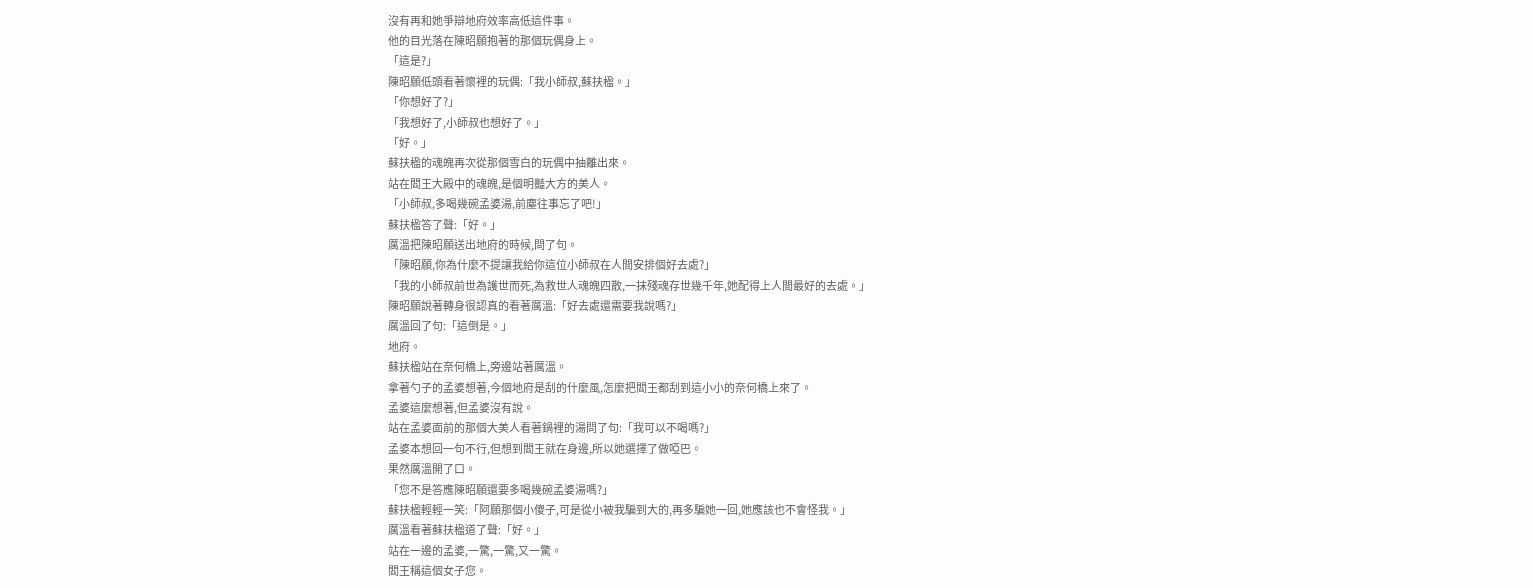沒有再和她爭辯地府效率高低這件事。
他的目光落在陳昭願抱著的那個玩偶身上。
「這是?」
陳昭願低頭看著懷裡的玩偶:「我小師叔,蘇扶楹。」
「你想好了?」
「我想好了,小師叔也想好了。」
「好。」
蘇扶楹的魂魄再次從那個雪白的玩偶中抽離出來。
站在閻王大殿中的魂魄,是個明豔大方的美人。
「小師叔,多喝幾碗孟婆湯,前塵往事忘了吧!」
蘇扶楹答了聲:「好。」
厲溫把陳昭願送出地府的時候,問了句。
「陳昭願,你為什麼不提讓我給你這位小師叔在人間安排個好去處?」
「我的小師叔前世為護世而死,為救世人魂魄四散,一抹殘魂存世幾千年,她配得上人間最好的去處。」
陳昭願說著轉身很認真的看著厲溫:「好去處還需要我說嗎?」
厲溫回了句:「這倒是。」
地府。
蘇扶楹站在奈何橋上,旁邊站著厲溫。
拿著勺子的孟婆想著,今個地府是刮的什麼風,怎麼把閻王都刮到這小小的奈何橋上來了。
孟婆這麼想著,但孟婆沒有說。
站在孟婆面前的那個大美人看著鍋裡的湯問了句:「我可以不喝嗎?」
孟婆本想回一句不行,但想到閻王就在身邊,所以她選擇了做啞巴。
果然厲溫開了口。
「您不是答應陳昭願還要多喝幾碗孟婆湯嗎?」
蘇扶楹輕輕一笑:「阿願那個小傻子,可是從小被我騙到大的,再多騙她一回,她應該也不會怪我。」
厲溫看著蘇扶楹道了聲:「好。」
站在一邊的孟婆,一驚,一驚,又一驚。
閻王稱這個女子您。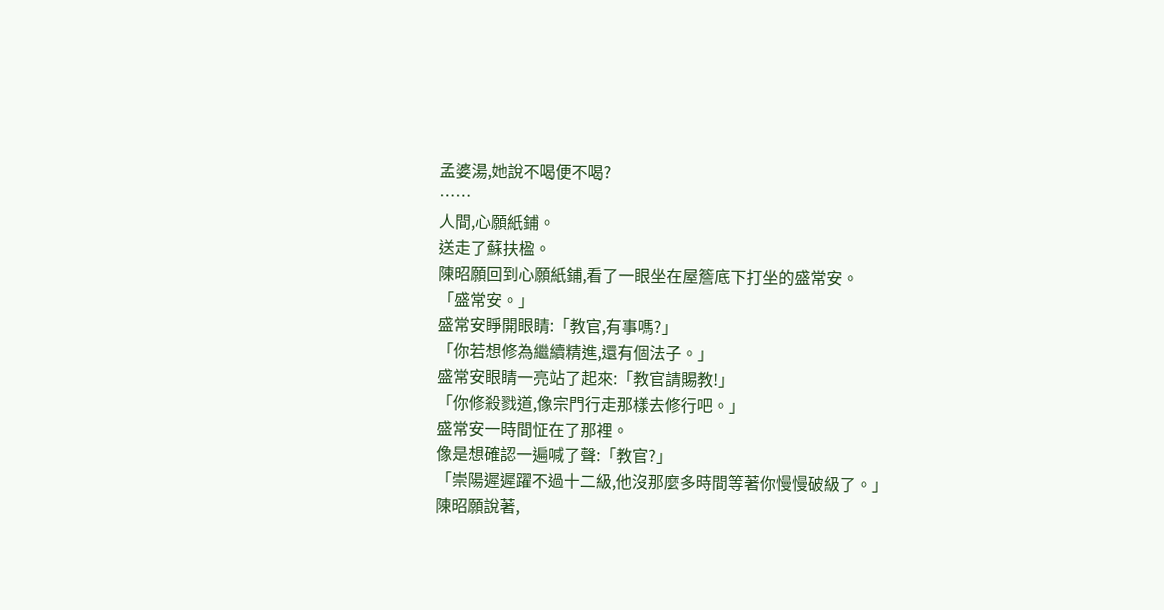孟婆湯,她說不喝便不喝?
……
人間,心願紙鋪。
送走了蘇扶楹。
陳昭願回到心願紙鋪,看了一眼坐在屋簷底下打坐的盛常安。
「盛常安。」
盛常安睜開眼睛:「教官,有事嗎?」
「你若想修為繼續精進,還有個法子。」
盛常安眼睛一亮站了起來:「教官請賜教!」
「你修殺戮道,像宗門行走那樣去修行吧。」
盛常安一時間怔在了那裡。
像是想確認一遍喊了聲:「教官?」
「崇陽遲遲躍不過十二級,他沒那麼多時間等著你慢慢破級了。」
陳昭願說著,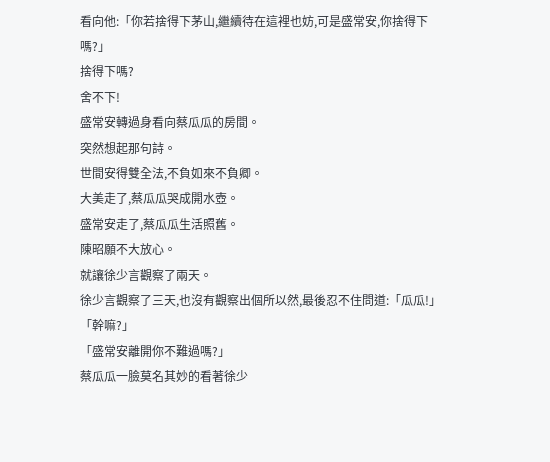看向他:「你若捨得下茅山,繼續待在這裡也妨,可是盛常安,你捨得下嗎?」
捨得下嗎?
舍不下!
盛常安轉過身看向蔡瓜瓜的房間。
突然想起那句詩。
世間安得雙全法,不負如來不負卿。
大美走了,蔡瓜瓜哭成開水壺。
盛常安走了,蔡瓜瓜生活照舊。
陳昭願不大放心。
就讓徐少言觀察了兩天。
徐少言觀察了三天,也沒有觀察出個所以然,最後忍不住問道:「瓜瓜!」
「幹嘛?」
「盛常安離開你不難過嗎?」
蔡瓜瓜一臉莫名其妙的看著徐少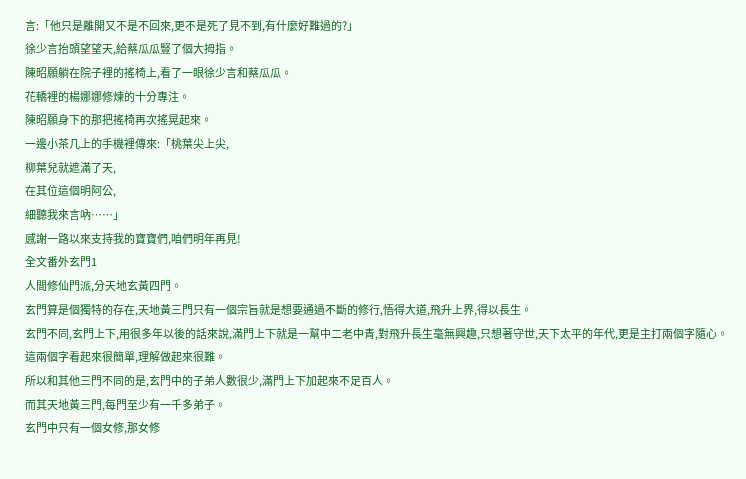言:「他只是離開又不是不回來,更不是死了見不到,有什麼好難過的?」
徐少言抬頭望望天,給蔡瓜瓜豎了個大拇指。
陳昭願躺在院子裡的搖椅上,看了一眼徐少言和蔡瓜瓜。
花轎裡的楊娜娜修煉的十分專注。
陳昭願身下的那把搖椅再次搖晃起來。
一邊小茶几上的手機裡傳來:「桃葉尖上尖,
柳葉兒就遮滿了天,
在其位這個明阿公,
細聽我來言吶……」
感謝一路以來支持我的寶寶們,咱們明年再見!
全文番外玄門1
人間修仙門派,分天地玄黃四門。
玄門算是個獨特的存在,天地黃三門只有一個宗旨就是想要通過不斷的修行,悟得大道,飛升上界,得以長生。
玄門不同,玄門上下,用很多年以後的話來說,滿門上下就是一幫中二老中青,對飛升長生毫無興趣,只想著守世,天下太平的年代,更是主打兩個字隨心。
這兩個字看起來很簡單,理解做起來很難。
所以和其他三門不同的是,玄門中的子弟人數很少,滿門上下加起來不足百人。
而其天地黃三門,每門至少有一千多弟子。
玄門中只有一個女修,那女修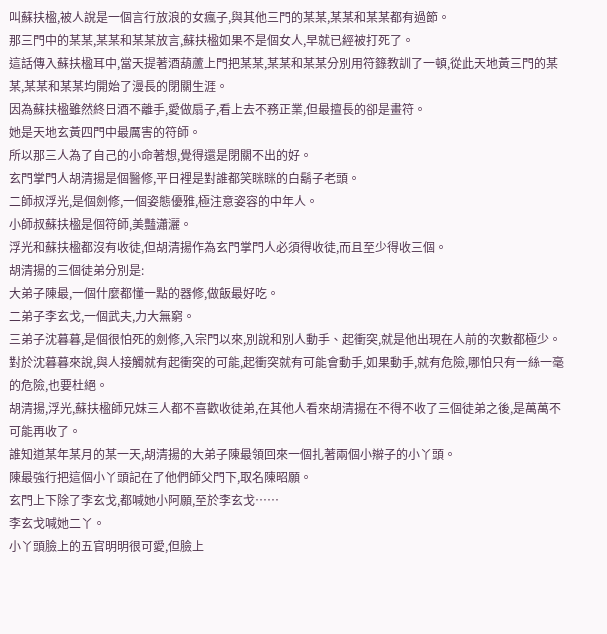叫蘇扶楹,被人說是一個言行放浪的女瘋子,與其他三門的某某,某某和某某都有過節。
那三門中的某某,某某和某某放言,蘇扶楹如果不是個女人,早就已經被打死了。
這話傳入蘇扶楹耳中,當天提著酒葫蘆上門把某某,某某和某某分別用符籙教訓了一頓,從此天地黃三門的某某,某某和某某均開始了漫長的閉關生涯。
因為蘇扶楹雖然終日酒不離手,愛做扇子,看上去不務正業,但最擅長的卻是畫符。
她是天地玄黃四門中最厲害的符師。
所以那三人為了自己的小命著想,覺得還是閉關不出的好。
玄門掌門人胡清揚是個醫修,平日裡是對誰都笑眯眯的白鬍子老頭。
二師叔浮光,是個劍修,一個姿態優雅,極注意姿容的中年人。
小師叔蘇扶楹是個符師,美豔瀟灑。
浮光和蘇扶楹都沒有收徒,但胡清揚作為玄門掌門人必須得收徒,而且至少得收三個。
胡清揚的三個徒弟分別是:
大弟子陳最,一個什麼都懂一點的器修,做飯最好吃。
二弟子李玄戈,一個武夫,力大無窮。
三弟子沈暮暮,是個很怕死的劍修,入宗門以來,別說和別人動手、起衝突,就是他出現在人前的次數都極少。
對於沈暮暮來說,與人接觸就有起衝突的可能,起衝突就有可能會動手,如果動手,就有危險,哪怕只有一絲一毫的危險,也要杜絕。
胡清揚,浮光,蘇扶楹師兄妹三人都不喜歡收徒弟,在其他人看來胡清揚在不得不收了三個徒弟之後,是萬萬不可能再收了。
誰知道某年某月的某一天,胡清揚的大弟子陳最領回來一個扎著兩個小辮子的小丫頭。
陳最強行把這個小丫頭記在了他們師父門下,取名陳昭願。
玄門上下除了李玄戈,都喊她小阿願,至於李玄戈……
李玄戈喊她二丫。
小丫頭臉上的五官明明很可愛,但臉上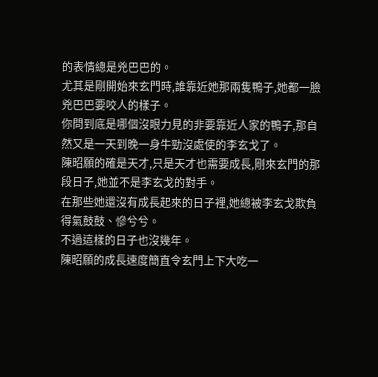的表情總是兇巴巴的。
尤其是剛開始來玄門時,誰靠近她那兩隻鴨子,她都一臉兇巴巴要咬人的樣子。
你問到底是哪個沒眼力見的非要靠近人家的鴨子,那自然又是一天到晚一身牛勁沒處使的李玄戈了。
陳昭願的確是天才,只是天才也需要成長,剛來玄門的那段日子,她並不是李玄戈的對手。
在那些她還沒有成長起來的日子裡,她總被李玄戈欺負得氣鼓鼓、慘兮兮。
不過這樣的日子也沒幾年。
陳昭願的成長速度簡直令玄門上下大吃一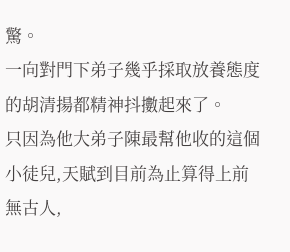驚。
一向對門下弟子幾乎採取放養態度的胡清揚都精神抖擻起來了。
只因為他大弟子陳最幫他收的這個小徒兒,天賦到目前為止算得上前無古人,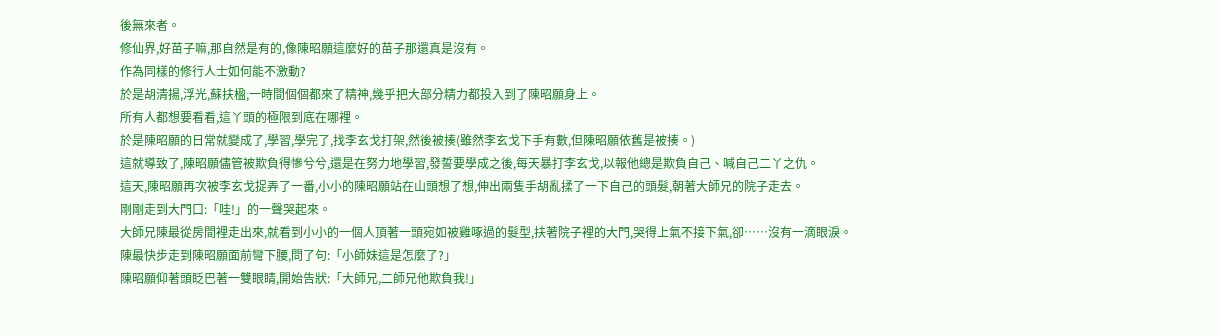後無來者。
修仙界,好苗子嘛,那自然是有的,像陳昭願這麼好的苗子那還真是沒有。
作為同樣的修行人士如何能不激動?
於是胡清揚,浮光,蘇扶楹,一時間個個都來了精神,幾乎把大部分精力都投入到了陳昭願身上。
所有人都想要看看,這丫頭的極限到底在哪裡。
於是陳昭願的日常就變成了,學習,學完了,找李玄戈打架,然後被揍(雖然李玄戈下手有數,但陳昭願依舊是被揍。)
這就導致了,陳昭願儘管被欺負得慘兮兮,還是在努力地學習,發誓要學成之後,每天暴打李玄戈,以報他總是欺負自己、喊自己二丫之仇。
這天,陳昭願再次被李玄戈捉弄了一番,小小的陳昭願站在山頭想了想,伸出兩隻手胡亂揉了一下自己的頭髮,朝著大師兄的院子走去。
剛剛走到大門口:「哇!」的一聲哭起來。
大師兄陳最從房間裡走出來,就看到小小的一個人頂著一頭宛如被雞啄過的髮型,扶著院子裡的大門,哭得上氣不接下氣,卻……沒有一滴眼淚。
陳最快步走到陳昭願面前彎下腰,問了句:「小師妹這是怎麼了?」
陳昭願仰著頭眨巴著一雙眼睛,開始告狀:「大師兄,二師兄他欺負我!」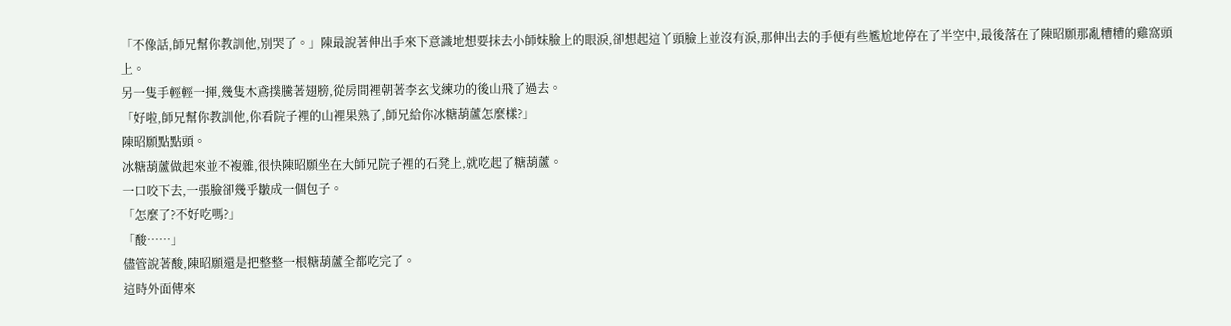「不像話,師兄幫你教訓他,別哭了。」陳最說著伸出手來下意識地想要抹去小師妹臉上的眼淚,卻想起這丫頭臉上並沒有淚,那伸出去的手便有些尷尬地停在了半空中,最後落在了陳昭願那亂糟糟的雞窩頭上。
另一隻手輕輕一揮,幾隻木鳶撲騰著翅膀,從房間裡朝著李玄戈練功的後山飛了過去。
「好啦,師兄幫你教訓他,你看院子裡的山裡果熟了,師兄給你冰糖葫蘆怎麼樣?」
陳昭願點點頭。
冰糖葫蘆做起來並不複雜,很快陳昭願坐在大師兄院子裡的石凳上,就吃起了糖葫蘆。
一口咬下去,一張臉卻幾乎皺成一個包子。
「怎麼了?不好吃嗎?」
「酸……」
儘管說著酸,陳昭願還是把整整一根糖葫蘆全都吃完了。
這時外面傳來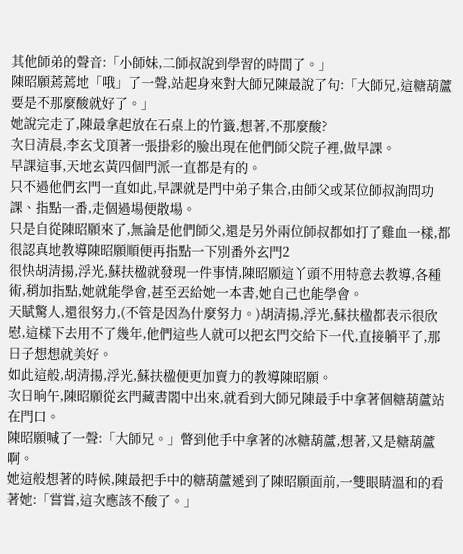其他師弟的聲音:「小師妹,二師叔說到學習的時間了。」
陳昭願蔫蔫地「哦」了一聲,站起身來對大師兄陳最說了句:「大師兄,這糖葫蘆要是不那麼酸就好了。」
她說完走了,陳最拿起放在石桌上的竹籤,想著,不那麼酸?
次日清晨,李玄戈頂著一張掛彩的臉出現在他們師父院子裡,做早課。
早課這事,天地玄黃四個門派一直都是有的。
只不過他們玄門一直如此,早課就是門中弟子集合,由師父或某位師叔詢問功課、指點一番,走個過場便散場。
只是自從陳昭願來了,無論是他們師父,還是另外兩位師叔都如打了雞血一樣,都很認真地教導陳昭願順便再指點一下別番外玄門2
很快胡清揚,浮光,蘇扶楹就發現一件事情,陳昭願這丫頭不用特意去教導,各種術,稍加指點,她就能學會,甚至丟給她一本書,她自己也能學會。
天賦驚人,還很努力,(不管是因為什麼努力。)胡清揚,浮光,蘇扶楹都表示很欣慰,這樣下去用不了幾年,他們這些人就可以把玄門交給下一代,直接躺平了,那日子想想就美好。
如此這般,胡清揚,浮光,蘇扶楹便更加賣力的教導陳昭願。
次日晌午,陳昭願從玄門藏書閣中出來,就看到大師兄陳最手中拿著個糖葫蘆站在門口。
陳昭願喊了一聲:「大師兄。」瞥到他手中拿著的冰糖葫蘆,想著,又是糖葫蘆啊。
她這般想著的時候,陳最把手中的糖葫蘆遞到了陳昭願面前,一雙眼睛溫和的看著她:「嘗嘗,這次應該不酸了。」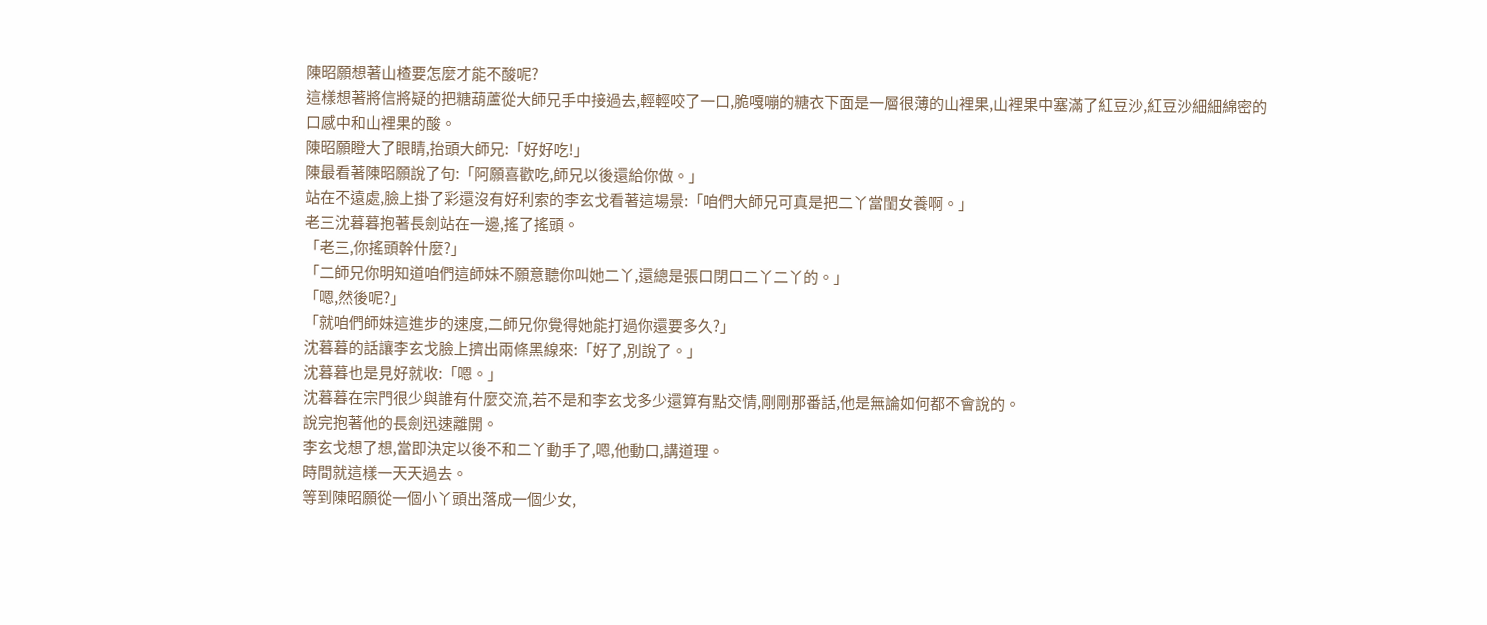陳昭願想著山楂要怎麼才能不酸呢?
這樣想著將信將疑的把糖葫蘆從大師兄手中接過去,輕輕咬了一口,脆嘎嘣的糖衣下面是一層很薄的山裡果,山裡果中塞滿了紅豆沙,紅豆沙細細綿密的口感中和山裡果的酸。
陳昭願瞪大了眼睛,抬頭大師兄:「好好吃!」
陳最看著陳昭願說了句:「阿願喜歡吃,師兄以後還給你做。」
站在不遠處,臉上掛了彩還沒有好利索的李玄戈看著這場景:「咱們大師兄可真是把二丫當閨女養啊。」
老三沈暮暮抱著長劍站在一邊,搖了搖頭。
「老三,你搖頭幹什麼?」
「二師兄你明知道咱們這師妹不願意聽你叫她二丫,還總是張口閉口二丫二丫的。」
「嗯,然後呢?」
「就咱們師妹這進步的速度,二師兄你覺得她能打過你還要多久?」
沈暮暮的話讓李玄戈臉上擠出兩條黑線來:「好了,別說了。」
沈暮暮也是見好就收:「嗯。」
沈暮暮在宗門很少與誰有什麼交流,若不是和李玄戈多少還算有點交情,剛剛那番話,他是無論如何都不會說的。
說完抱著他的長劍迅速離開。
李玄戈想了想,當即決定以後不和二丫動手了,嗯,他動口,講道理。
時間就這樣一天天過去。
等到陳昭願從一個小丫頭出落成一個少女,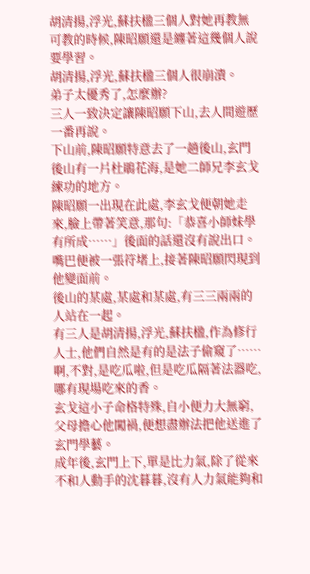胡清揚,浮光,蘇扶楹三個人對她再教無可教的時候,陳昭願還是纏著這幾個人說要學習。
胡清揚,浮光,蘇扶楹三個人很崩潰。
弟子太優秀了,怎麼辦?
三人一致決定讓陳昭願下山,去人間遊歷一番再說。
下山前,陳昭願特意去了一趟後山,玄門後山有一片杜鵑花海,是她二師兄李玄戈練功的地方。
陳昭願一出現在此處,李玄戈便朝她走來,臉上帶著笑意,那句:「恭喜小師妹學有所成……」後面的話還沒有說出口。
嘴巴便被一張符堵上,接著陳昭願閃現到他變面前。
後山的某處,某處和某處,有三三兩兩的人站在一起。
有三人是胡清揚,浮光,蘇扶楹,作為修行人士,他們自然是有的是法子偷窺了……啊,不對,是吃瓜啦,但是吃瓜隔著法器吃,哪有現場吃來的香。
玄戈這小子命格特殊,自小便力大無窮,父母擔心他闖禍,便想盡辦法把他送進了玄門學藝。
成年後,玄門上下,單是比力氣,除了從來不和人動手的沈暮暮,沒有人力氣能夠和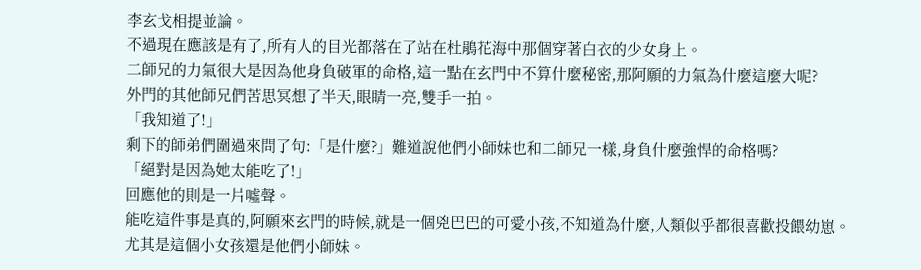李玄戈相提並論。
不過現在應該是有了,所有人的目光都落在了站在杜鵑花海中那個穿著白衣的少女身上。
二師兄的力氣很大是因為他身負破軍的命格,這一點在玄門中不算什麼秘密,那阿願的力氣為什麼這麼大呢?
外門的其他師兄們苦思冥想了半天,眼睛一亮,雙手一拍。
「我知道了!」
剩下的師弟們圍過來問了句:「是什麼?」難道說他們小師妹也和二師兄一樣,身負什麼強悍的命格嗎?
「絕對是因為她太能吃了!」
回應他的則是一片噓聲。
能吃這件事是真的,阿願來玄門的時候,就是一個兇巴巴的可愛小孩,不知道為什麼,人類似乎都很喜歡投餵幼崽。
尤其是這個小女孩還是他們小師妹。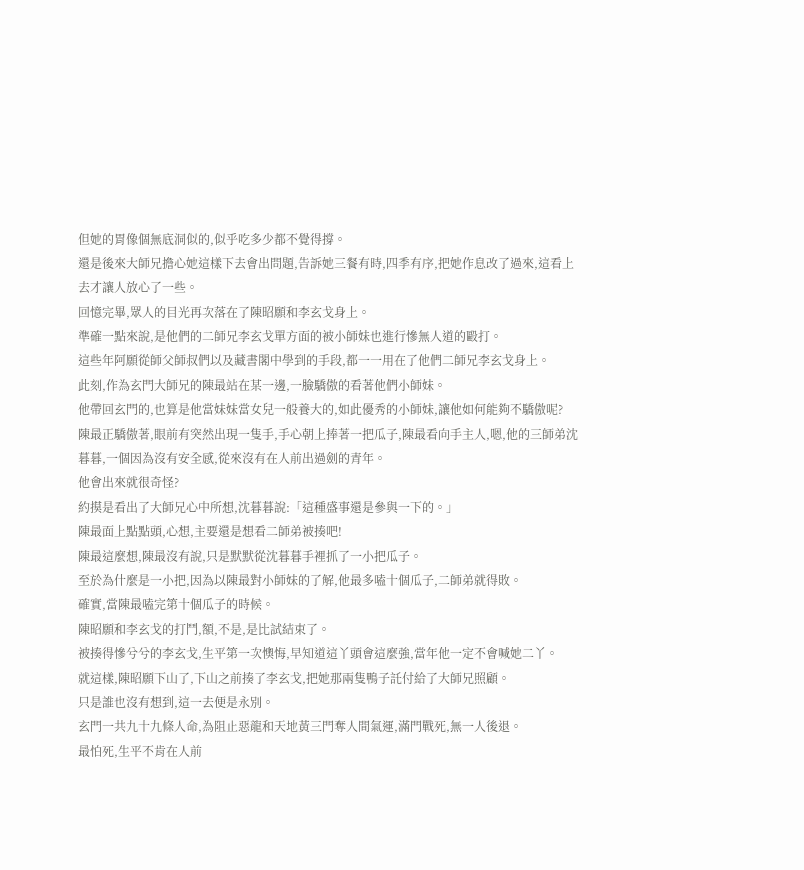但她的胃像個無底洞似的,似乎吃多少都不覺得撐。
還是後來大師兄擔心她這樣下去會出問題,告訴她三餐有時,四季有序,把她作息改了過來,這看上去才讓人放心了一些。
回憶完畢,眾人的目光再次落在了陳昭願和李玄戈身上。
準確一點來說,是他們的二師兄李玄戈單方面的被小師妹也進行慘無人道的毆打。
這些年阿願從師父師叔們以及藏書閣中學到的手段,都一一用在了他們二師兄李玄戈身上。
此刻,作為玄門大師兄的陳最站在某一邊,一臉驕傲的看著他們小師妹。
他帶回玄門的,也算是他當妹妹當女兒一般養大的,如此優秀的小師妹,讓他如何能夠不驕傲呢?
陳最正驕傲著,眼前有突然出現一隻手,手心朝上捧著一把瓜子,陳最看向手主人,嗯,他的三師弟沈暮暮,一個因為沒有安全感,從來沒有在人前出過劍的青年。
他會出來就很奇怪?
約摸是看出了大師兄心中所想,沈暮暮說:「這種盛事還是參與一下的。」
陳最面上點點頭,心想,主要還是想看二師弟被揍吧!
陳最這麼想,陳最沒有說,只是默默從沈暮暮手裡抓了一小把瓜子。
至於為什麼是一小把,因為以陳最對小師妹的了解,他最多嗑十個瓜子,二師弟就得敗。
確實,當陳最嗑完第十個瓜子的時候。
陳昭願和李玄戈的打鬥,額,不是,是比試結束了。
被揍得慘兮兮的李玄戈,生平第一次懊悔,早知道這丫頭會這麼強,當年他一定不會喊她二丫。
就這樣,陳昭願下山了,下山之前揍了李玄戈,把她那兩隻鴨子託付給了大師兄照顧。
只是誰也沒有想到,這一去便是永別。
玄門一共九十九條人命,為阻止惡龍和天地黃三門奪人間氣運,滿門戰死,無一人後退。
最怕死,生平不肯在人前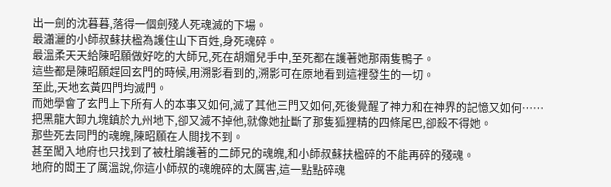出一劍的沈暮暮,落得一個劍殘人死魂滅的下場。
最瀟灑的小師叔蘇扶楹為護住山下百姓,身死魂碎。
最溫柔天天給陳昭願做好吃的大師兄,死在胡媚兒手中,至死都在護著她那兩隻鴨子。
這些都是陳昭願趕回玄門的時候,用溯影看到的,溯影可在原地看到這裡發生的一切。
至此,天地玄黃四門均滅門。
而她學會了玄門上下所有人的本事又如何,滅了其他三門又如何,死後覺醒了神力和在神界的記憶又如何……
把黑龍大卸九塊鎮於九州地下,卻又滅不掉他,就像她扯斷了那隻狐狸精的四條尾巴,卻殺不得她。
那些死去同門的魂魄,陳昭願在人間找不到。
甚至闖入地府也只找到了被杜鵑護著的二師兄的魂魄,和小師叔蘇扶楹碎的不能再碎的殘魂。
地府的閻王了厲溫說,你這小師叔的魂魄碎的太厲害,這一點點碎魂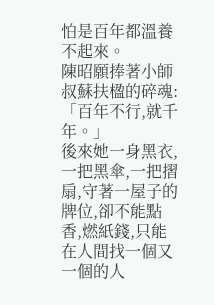怕是百年都溫養不起來。
陳昭願捧著小師叔蘇扶楹的碎魂:「百年不行,就千年。」
後來她一身黑衣,一把黑傘,一把摺扇,守著一屋子的牌位,卻不能點香,燃紙錢,只能在人間找一個又一個的人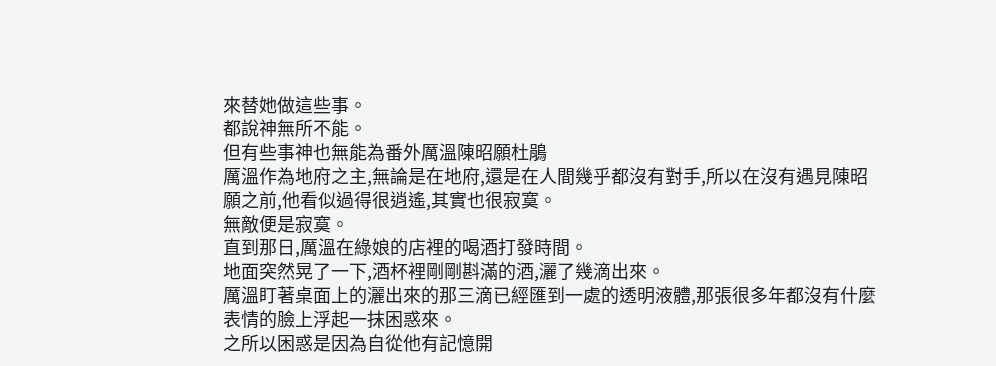來替她做這些事。
都說神無所不能。
但有些事神也無能為番外厲溫陳昭願杜鵑
厲溫作為地府之主,無論是在地府,還是在人間幾乎都沒有對手,所以在沒有遇見陳昭願之前,他看似過得很逍遙,其實也很寂寞。
無敵便是寂寞。
直到那日,厲溫在綠娘的店裡的喝酒打發時間。
地面突然晃了一下,酒杯裡剛剛斟滿的酒,灑了幾滴出來。
厲溫盯著桌面上的灑出來的那三滴已經匯到一處的透明液體,那張很多年都沒有什麼表情的臉上浮起一抹困惑來。
之所以困惑是因為自從他有記憶開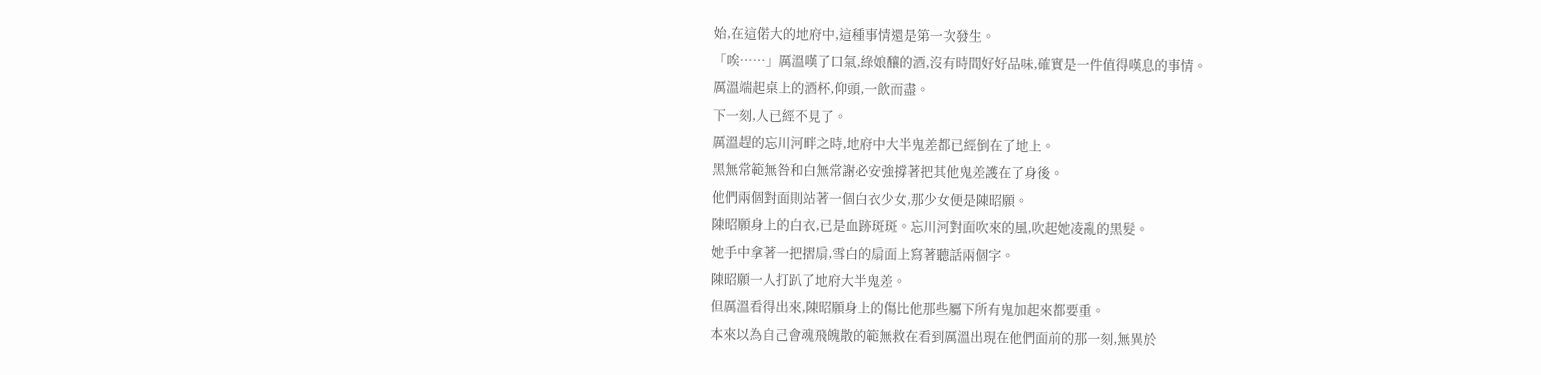始,在這偌大的地府中,這種事情還是第一次發生。
「唉……」厲溫嘆了口氣,綠娘釀的酒,沒有時間好好品味,確實是一件值得嘆息的事情。
厲溫端起桌上的酒杯,仰頭,一飲而盡。
下一刻,人已經不見了。
厲溫趕的忘川河畔之時,地府中大半鬼差都已經倒在了地上。
黑無常範無咎和白無常謝必安強撐著把其他鬼差護在了身後。
他們兩個對面則站著一個白衣少女,那少女便是陳昭願。
陳昭願身上的白衣,已是血跡斑斑。忘川河對面吹來的風,吹起她凌亂的黑髮。
她手中拿著一把摺扇,雪白的扇面上寫著聽話兩個字。
陳昭願一人打趴了地府大半鬼差。
但厲溫看得出來,陳昭願身上的傷比他那些屬下所有鬼加起來都要重。
本來以為自己會魂飛魄散的範無救在看到厲溫出現在他們面前的那一刻,無異於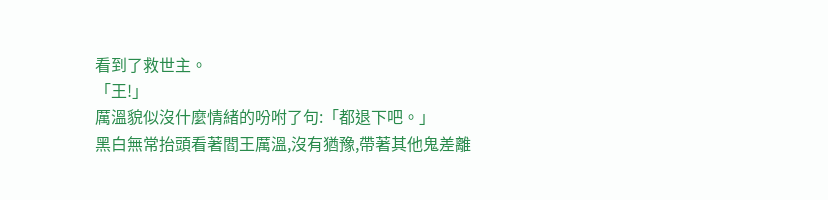看到了救世主。
「王!」
厲溫貌似沒什麼情緒的吩咐了句:「都退下吧。」
黑白無常抬頭看著閻王厲溫,沒有猶豫,帶著其他鬼差離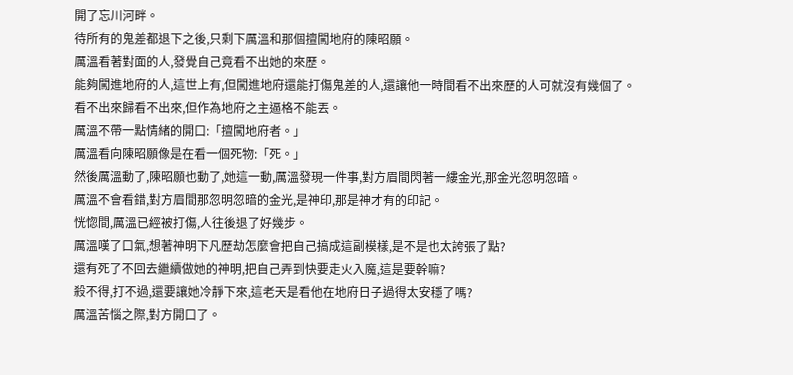開了忘川河畔。
待所有的鬼差都退下之後,只剩下厲溫和那個擅闖地府的陳昭願。
厲溫看著對面的人,發覺自己竟看不出她的來歷。
能夠闖進地府的人,這世上有,但闖進地府還能打傷鬼差的人,還讓他一時間看不出來歷的人可就沒有幾個了。
看不出來歸看不出來,但作為地府之主逼格不能丟。
厲溫不帶一點情緒的開口:「擅闖地府者。」
厲溫看向陳昭願像是在看一個死物:「死。」
然後厲溫動了,陳昭願也動了,她這一動,厲溫發現一件事,對方眉間閃著一縷金光,那金光忽明忽暗。
厲溫不會看錯,對方眉間那忽明忽暗的金光,是神印,那是神才有的印記。
恍惚間,厲溫已經被打傷,人往後退了好幾步。
厲溫嘆了口氣,想著神明下凡歷劫怎麼會把自己搞成這副模樣,是不是也太誇張了點?
還有死了不回去繼續做她的神明,把自己弄到快要走火入魔,這是要幹嘛?
殺不得,打不過,還要讓她冷靜下來,這老天是看他在地府日子過得太安穩了嗎?
厲溫苦惱之際,對方開口了。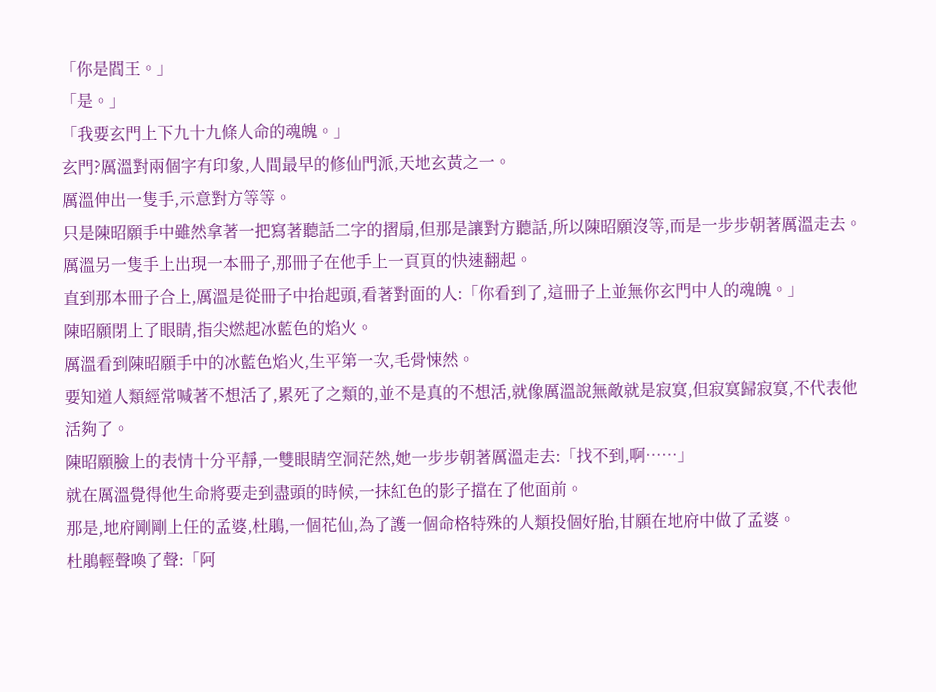「你是閻王。」
「是。」
「我要玄門上下九十九條人命的魂魄。」
玄門?厲溫對兩個字有印象,人間最早的修仙門派,天地玄黃之一。
厲溫伸出一隻手,示意對方等等。
只是陳昭願手中雖然拿著一把寫著聽話二字的摺扇,但那是讓對方聽話,所以陳昭願沒等,而是一步步朝著厲溫走去。
厲溫另一隻手上出現一本冊子,那冊子在他手上一頁頁的快速翻起。
直到那本冊子合上,厲溫是從冊子中抬起頭,看著對面的人:「你看到了,這冊子上並無你玄門中人的魂魄。」
陳昭願閉上了眼睛,指尖燃起冰藍色的焰火。
厲溫看到陳昭願手中的冰藍色焰火,生平第一次,毛骨悚然。
要知道人類經常喊著不想活了,累死了之類的,並不是真的不想活,就像厲溫說無敵就是寂寞,但寂寞歸寂寞,不代表他活夠了。
陳昭願臉上的表情十分平靜,一雙眼睛空洞茫然,她一步步朝著厲溫走去:「找不到,啊……」
就在厲溫覺得他生命將要走到盡頭的時候,一抹紅色的影子擋在了他面前。
那是,地府剛剛上任的孟婆,杜鵑,一個花仙,為了護一個命格特殊的人類投個好胎,甘願在地府中做了孟婆。
杜鵑輕聲喚了聲:「阿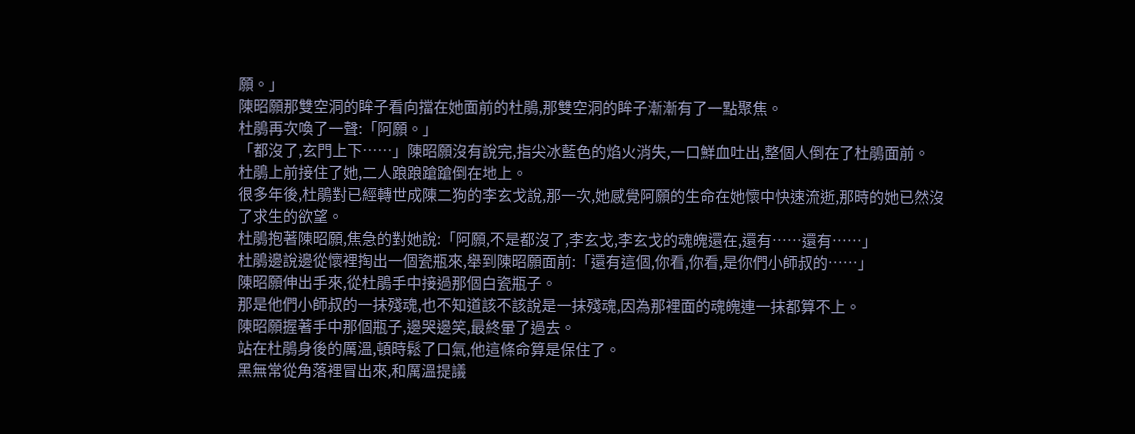願。」
陳昭願那雙空洞的眸子看向擋在她面前的杜鵑,那雙空洞的眸子漸漸有了一點聚焦。
杜鵑再次喚了一聲:「阿願。」
「都沒了,玄門上下……」陳昭願沒有說完,指尖冰藍色的焰火消失,一口鮮血吐出,整個人倒在了杜鵑面前。
杜鵑上前接住了她,二人踉踉蹌蹌倒在地上。
很多年後,杜鵑對已經轉世成陳二狗的李玄戈說,那一次,她感覺阿願的生命在她懷中快速流逝,那時的她已然沒了求生的欲望。
杜鵑抱著陳昭願,焦急的對她說:「阿願,不是都沒了,李玄戈,李玄戈的魂魄還在,還有……還有……」
杜鵑邊說邊從懷裡掏出一個瓷瓶來,舉到陳昭願面前:「還有這個,你看,你看,是你們小師叔的……」
陳昭願伸出手來,從杜鵑手中接過那個白瓷瓶子。
那是他們小師叔的一抹殘魂,也不知道該不該說是一抹殘魂,因為那裡面的魂魄連一抹都算不上。
陳昭願握著手中那個瓶子,邊哭邊笑,最終暈了過去。
站在杜鵑身後的厲溫,頓時鬆了口氣,他這條命算是保住了。
黑無常從角落裡冒出來,和厲溫提議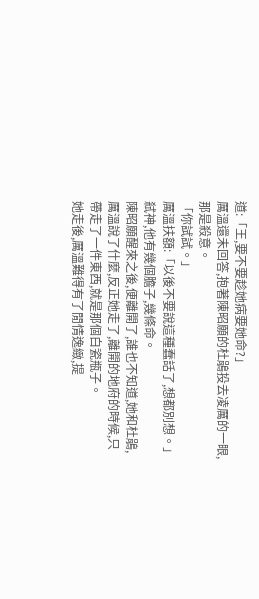道:「王,要不要趁她病要她命?」
厲溫還未回答,抱著陳昭願的杜鵑投去凌厲的一眼,那是殺意。
「你試試。」
厲溫扶額:「以後不要說這種蠢話了,想都別想。」
弒神,他有幾個膽子,幾條命。
陳昭願醒來之後,便離開了,誰也不知道,她和杜鵑,厲溫說了什麼,反正她走了,離開的地府的時候,只帶走了一件東西,就是那個白瓷瓶子。
她走後,厲溫難得有了閒情逸緻,提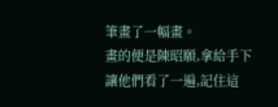筆畫了一幅畫。
畫的便是陳昭願,拿給手下讓他們看了一遍,記住這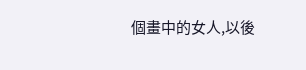個畫中的女人,以後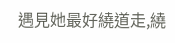遇見她最好繞道走,繞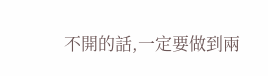不開的話,一定要做到兩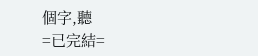個字,聽
=已完結=